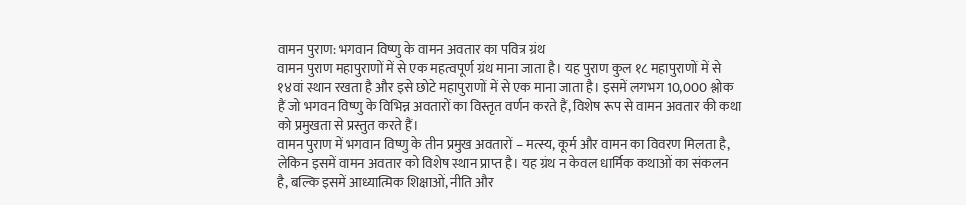वामन पुराण: भगवान विष्णु के वामन अवतार का पवित्र ग्रंथ
वामन पुराण महापुराणों में से एक महत्वपूर्ण ग्रंथ माना जाता है। यह पुराण कुल १८ महापुराणों में से १४वां स्थान रखता है और इसे छोटे महापुराणों में से एक माना जाता है। इसमें लगभग 10,000 श्लोक हैं जो भगवन विष्णु के विभिन्न अवतारों का विस्तृत वर्णन करते हैं, विशेष रूप से वामन अवतार की कथा को प्रमुखता से प्रस्तुत करते हैं।
वामन पुराण में भगवान विष्णु के तीन प्रमुख अवतारों – मत्स्य, कूर्म और वामन का विवरण मिलता है, लेकिन इसमें वामन अवतार को विशेष स्थान प्राप्त है। यह ग्रंथ न केवल धार्मिक कथाओं का संकलन है, बल्कि इसमें आध्यात्मिक शिक्षाओं, नीति और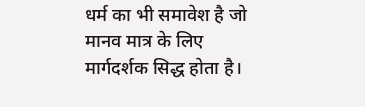धर्म का भी समावेश है जो मानव मात्र के लिए मार्गदर्शक सिद्ध होता है।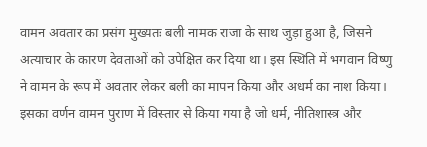वामन अवतार का प्रसंग मुख्यतः बली नामक राजा के साथ जुड़ा हुआ है, जिसने अत्याचार के कारण देवताओं को उपेक्षित कर दिया था। इस स्थिति में भगवान विष्णु ने वामन के रूप में अवतार लेकर बली का मापन किया और अधर्म का नाश किया। इसका वर्णन वामन पुराण में विस्तार से किया गया है जो धर्म, नीतिशास्त्र और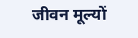जीवन मूल्यों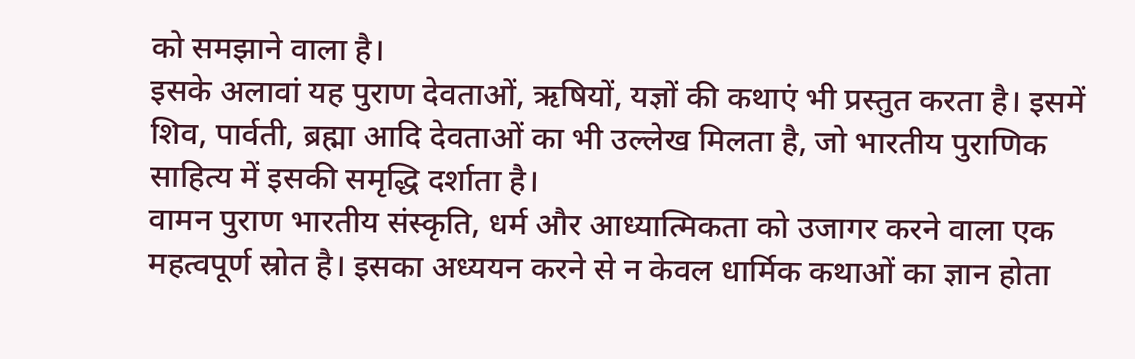को समझाने वाला है।
इसके अलावां यह पुराण देवताओं, ऋषियों, यज्ञों की कथाएं भी प्रस्तुत करता है। इसमें शिव, पार्वती, ब्रह्मा आदि देवताओं का भी उल्लेख मिलता है, जो भारतीय पुराणिक साहित्य में इसकी समृद्धि दर्शाता है।
वामन पुराण भारतीय संस्कृति, धर्म और आध्यात्मिकता को उजागर करने वाला एक महत्वपूर्ण स्रोत है। इसका अध्ययन करने से न केवल धार्मिक कथाओं का ज्ञान होता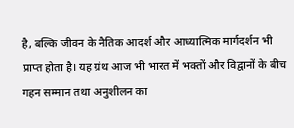है, बल्कि जीवन के नैतिक आदर्श और आध्यात्मिक मार्गदर्शन भी प्राप्त होता है। यह ग्रंथ आज भी भारत में भक्तों और विद्वानों के बीच गहन सम्मान तथा अनुशीलन का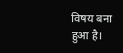विषय बना हुआ है।